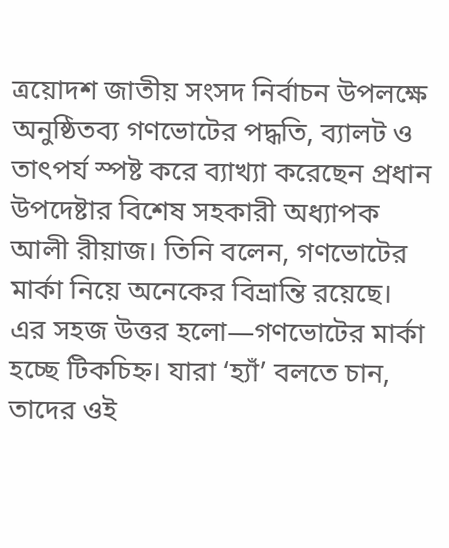ত্রয়োদশ জাতীয় সংসদ নির্বাচন উপলক্ষে অনুষ্ঠিতব্য গণভোটের পদ্ধতি, ব্যালট ও তাৎপর্য স্পষ্ট করে ব্যাখ্যা করেছেন প্রধান উপদেষ্টার বিশেষ সহকারী অধ্যাপক আলী রীয়াজ। তিনি বলেন, গণভোটের মার্কা নিয়ে অনেকের বিভ্রান্তি রয়েছে। এর সহজ উত্তর হলো—গণভোটের মার্কা হচ্ছে টিকচিহ্ন। যারা ‘হ্যাঁ’ বলতে চান, তাদের ওই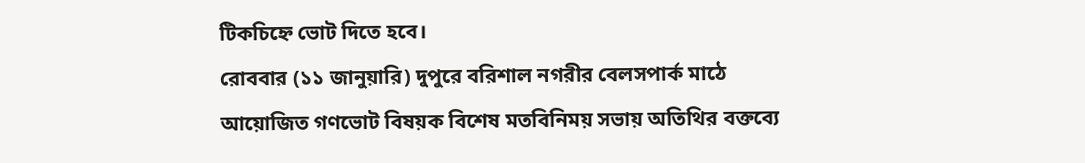টিকচিহ্নে ভোট দিতে হবে।
রোববার (১১ জানুয়ারি) দুপুরে বরিশাল নগরীর বেলসপার্ক মাঠে আয়োজিত গণভোট বিষয়ক বিশেষ মতবিনিময় সভায় অতিথির বক্তব্যে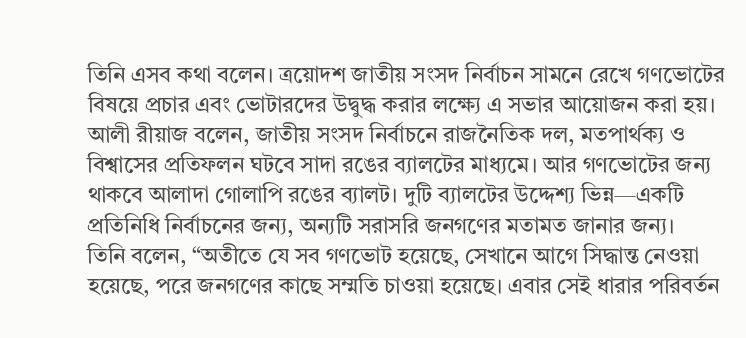তিনি এসব কথা বলেন। ত্রয়োদশ জাতীয় সংসদ নির্বাচন সামনে রেখে গণভোটের বিষয়ে প্রচার এবং ভোটারদের উদ্বুদ্ধ করার লক্ষ্যে এ সভার আয়োজন করা হয়।
আলী রীয়াজ বলেন, জাতীয় সংসদ নির্বাচনে রাজনৈতিক দল, মতপার্থক্য ও বিশ্বাসের প্রতিফলন ঘটবে সাদা রঙের ব্যালটের মাধ্যমে। আর গণভোটের জন্য থাকবে আলাদা গোলাপি রঙের ব্যালট। দুটি ব্যালটের উদ্দেশ্য ভিন্ন—একটি প্রতিনিধি নির্বাচনের জন্য, অন্যটি সরাসরি জনগণের মতামত জানার জন্য।
তিনি বলেন, “অতীতে যে সব গণভোট হয়েছে, সেখানে আগে সিদ্ধান্ত নেওয়া হয়েছে, পরে জনগণের কাছে সম্মতি চাওয়া হয়েছে। এবার সেই ধারার পরিবর্তন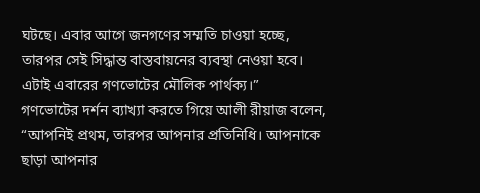ঘটছে। এবার আগে জনগণের সম্মতি চাওয়া হচ্ছে, তারপর সেই সিদ্ধান্ত বাস্তবায়নের ব্যবস্থা নেওয়া হবে। এটাই এবারের গণভোটের মৌলিক পার্থক্য।”
গণভোটের দর্শন ব্যাখ্যা করতে গিয়ে আলী রীয়াজ বলেন, “আপনিই প্রথম, তারপর আপনার প্রতিনিধি। আপনাকে ছাড়া আপনার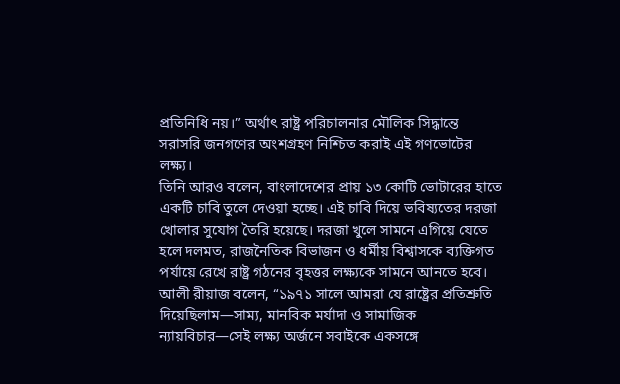প্রতিনিধি নয়।” অর্থাৎ রাষ্ট্র পরিচালনার মৌলিক সিদ্ধান্তে সরাসরি জনগণের অংশগ্রহণ নিশ্চিত করাই এই গণভোটের লক্ষ্য।
তিনি আরও বলেন, বাংলাদেশের প্রায় ১৩ কোটি ভোটারের হাতে একটি চাবি তুলে দেওয়া হচ্ছে। এই চাবি দিয়ে ভবিষ্যতের দরজা খোলার সুযোগ তৈরি হয়েছে। দরজা খুলে সামনে এগিয়ে যেতে হলে দলমত, রাজনৈতিক বিভাজন ও ধর্মীয় বিশ্বাসকে ব্যক্তিগত পর্যায়ে রেখে রাষ্ট্র গঠনের বৃহত্তর লক্ষ্যকে সামনে আনতে হবে।
আলী রীয়াজ বলেন, “১৯৭১ সালে আমরা যে রাষ্ট্রের প্রতিশ্রুতি দিয়েছিলাম—সাম্য, মানবিক মর্যাদা ও সামাজিক ন্যায়বিচার—সেই লক্ষ্য অর্জনে সবাইকে একসঙ্গে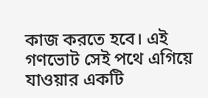কাজ করতে হবে। এই গণভোট সেই পথে এগিয়ে যাওয়ার একটি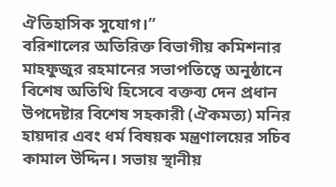ঐতিহাসিক সুযোগ।”
বরিশালের অতিরিক্ত বিভাগীয় কমিশনার মাহফুজুর রহমানের সভাপতিত্বে অনুষ্ঠানে বিশেষ অতিথি হিসেবে বক্তব্য দেন প্রধান উপদেষ্টার বিশেষ সহকারী (ঐকমত্য) মনির হায়দার এবং ধর্ম বিষয়ক মন্ত্রণালয়ের সচিব কামাল উদ্দিন। সভায় স্থানীয়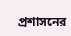প্রশাসনের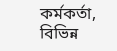কর্মকর্তা, বিভিন্ন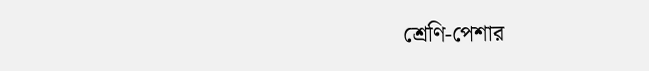শ্রেণি-পেশার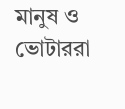মানুষ ও ভোটাররা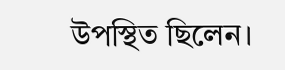উপস্থিত ছিলেন।